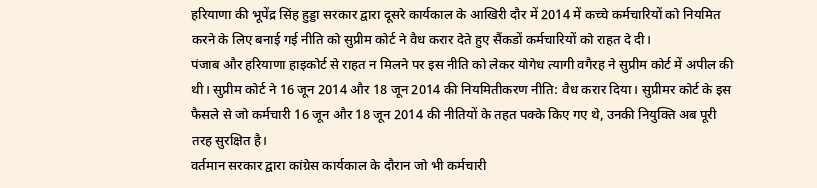हरियाणा की भूपेंद्र सिंह हुड्डा सरकार द्वारा दूसरे कार्यकाल के आखिरी दौर में 2014 में कच्चे कर्मचारियों को नियमित करने के लिए बनाई गई नीति को सुप्रीम कोर्ट ने वैध करार देते हुए सैंकडों कर्मचारियों को राहत दे दी।
पंजाब और हरियाणा हाइकोर्ट से राहत न मिलने पर इस नीति को लेकर योगेध त्यागी वगैरह ने सुप्रीम कोर्ट में अपील की थी। सुप्रीम कोर्ट ने 16 जून 2014 और 18 जून 2014 की नियमितीकरण नीति: वैध करार दिया। सुप्रीमर कोर्ट के इस फैसले से जो कर्मचारी 16 जून और 18 जून 2014 की नीतियों के तहत पक्के किए गए थे, उनकी नियुक्ति अब पूरी तरह सुरक्षित है।
वर्तमान सरकार द्वारा कांग्रेस कार्यकाल के दौरान जो भी कर्मचारी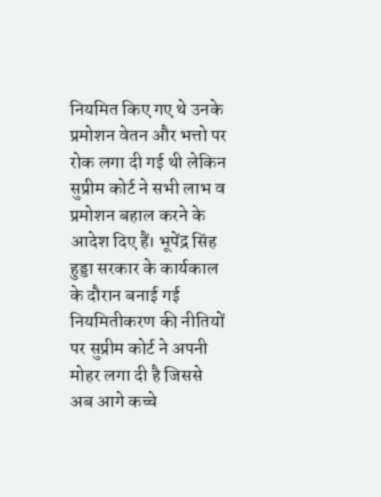नियमित किए गए थे उनके प्रमोशन वेतन और भत्तो पर रोक लगा दी गई थी लेकिन सुप्रीम कोर्ट ने सभी लाभ व प्रमोशन बहाल करने के आदेश दिए हैं। भूपेंद्र सिंह हुड्डा सरकार के कार्यकाल के दौरान बनाई गई नियमितीकरण की नीतियों पर सुप्रीम कोर्ट ने अपनी मोहर लगा दी है जिससे अब आगे कच्चे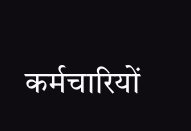कर्मचारियों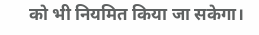को भी नियमित किया जा सकेगा।